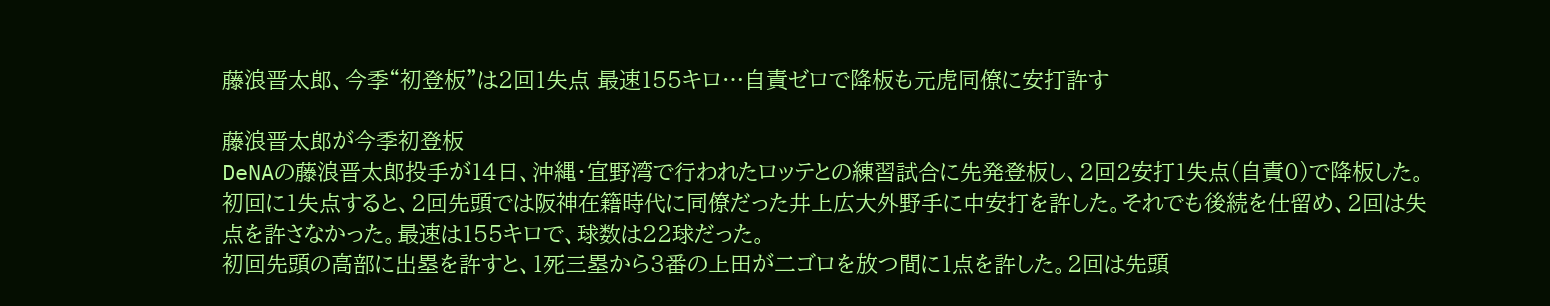藤浪晋太郎、今季“初登板”は2回1失点 最速155キロ…自責ゼロで降板も元虎同僚に安打許す

藤浪晋太郎が今季初登板
DeNAの藤浪晋太郎投手が14日、沖縄・宜野湾で行われたロッテとの練習試合に先発登板し、2回2安打1失点(自責0)で降板した。初回に1失点すると、2回先頭では阪神在籍時代に同僚だった井上広大外野手に中安打を許した。それでも後続を仕留め、2回は失点を許さなかった。最速は155キロで、球数は22球だった。
初回先頭の高部に出塁を許すと、1死三塁から3番の上田が二ゴロを放つ間に1点を許した。2回は先頭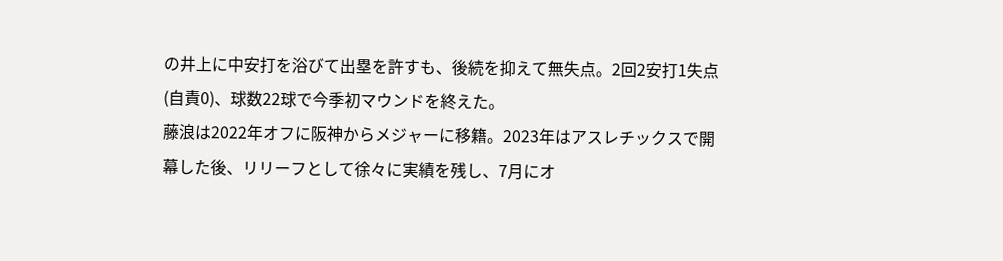の井上に中安打を浴びて出塁を許すも、後続を抑えて無失点。2回2安打1失点(自責0)、球数22球で今季初マウンドを終えた。
藤浪は2022年オフに阪神からメジャーに移籍。2023年はアスレチックスで開幕した後、リリーフとして徐々に実績を残し、7月にオ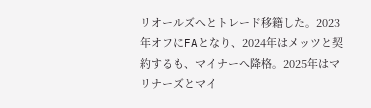リオールズへとトレード移籍した。2023年オフにFAとなり、2024年はメッツと契約するも、マイナーへ降格。2025年はマリナーズとマイ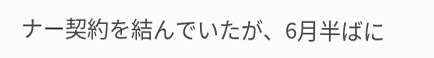ナー契約を結んでいたが、6月半ばに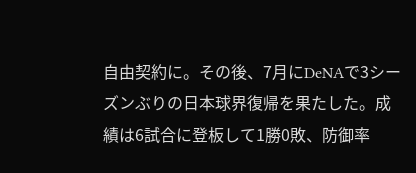自由契約に。その後、7月にDeNAで3シーズンぶりの日本球界復帰を果たした。成績は6試合に登板して1勝0敗、防御率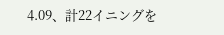4.09、計22イニングを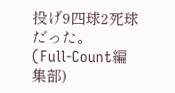投げ9四球2死球だった。
(Full-Count編集部)